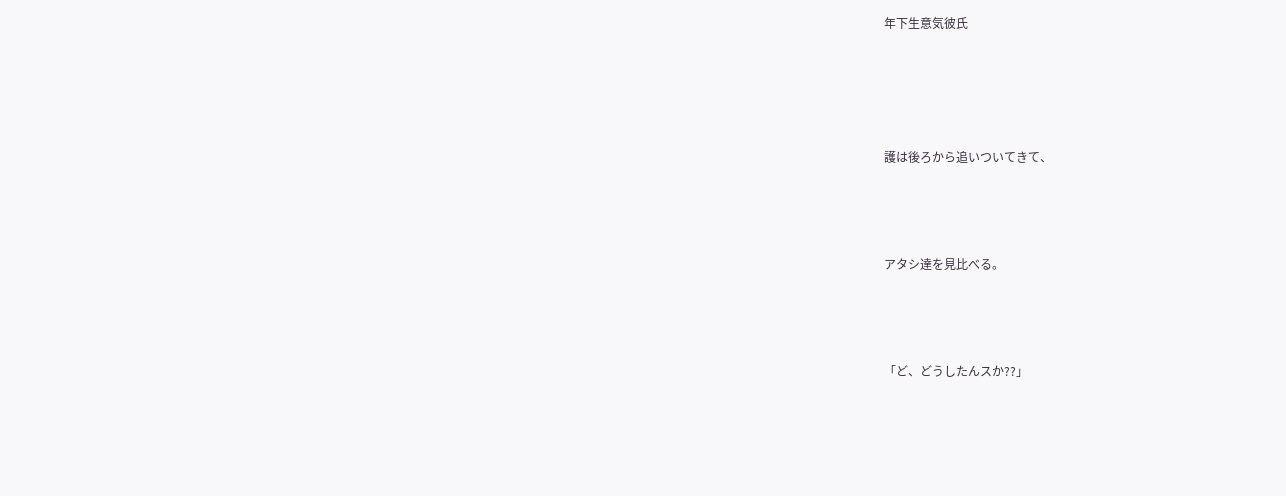年下生意気彼氏




護は後ろから追いついてきて、



アタシ達を見比べる。



「ど、どうしたんスか??」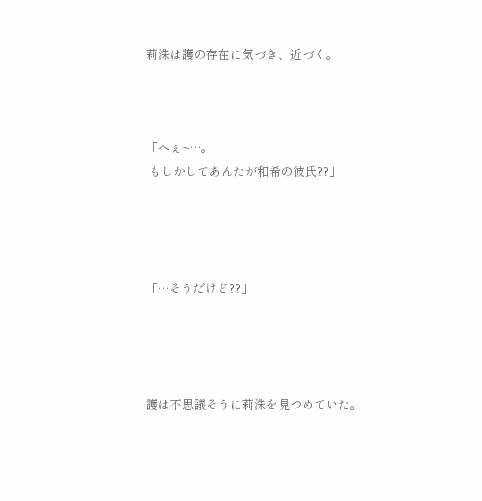莉洙は護の存在に気づき、近づく。



「へぇ~…。
 もしかしてあんたが和希の彼氏??」




「…そうだけど??」




護は不思議そうに莉洙を見つめていた。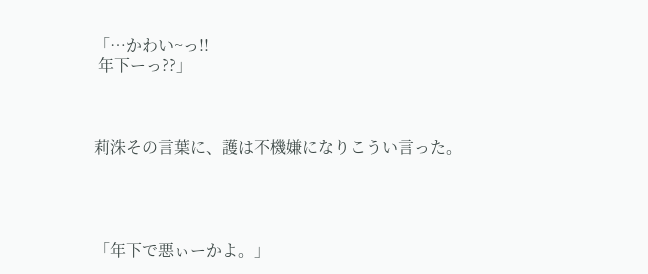「…かわい~っ!!
 年下ーっ??」



莉洙その言葉に、護は不機嫌になりこうい言った。




「年下で悪ぃーかよ。」